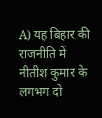A) यह बिहार की राजनीति में नीतीश कुमार के लगभग दो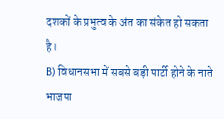दशकों के प्रभुत्व के अंत का संकेत हो सकता है।
B) विधानसभा में सबसे बड़ी पार्टी होने के नाते भाजपा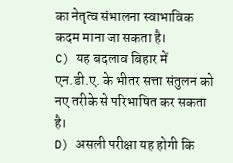का नेतृत्व संभालना स्वाभाविक कदम माना जा सकता है।
C) यह बदलाव बिहार में एन.डी.ए. के भीतर सत्ता संतुलन को नए तरीके से परिभाषित कर सकता है।
D) असली परीक्षा यह होगी कि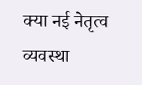क्या नई नेतृत्व व्यवस्था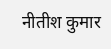नीतीश कुमार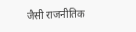जैसी राजनीतिक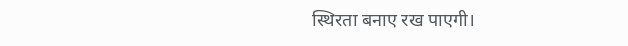स्थिरता बनाए रख पाएगी।